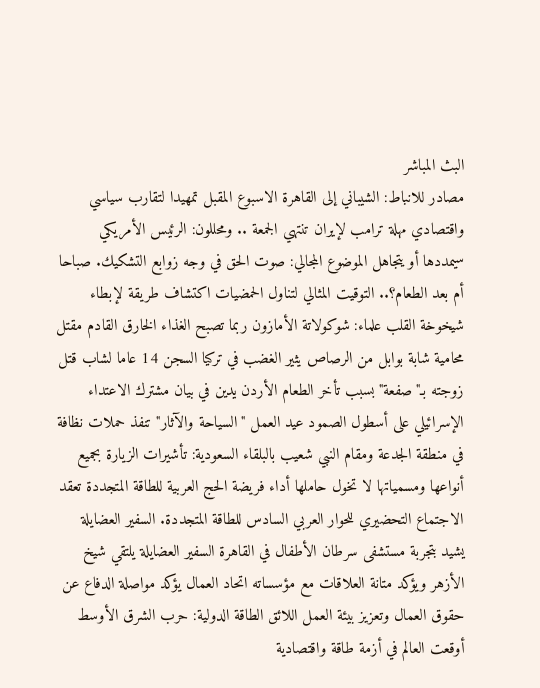البث المباشر
مصادر للانباط: الشيباني إلى القاهرة الاسبوع المقبل تمهيدا لتقارب سياسي واقتصادي مهلة ترامب لإيران تنتهي الجمعة .. ومحللون: الرئيس الأمريكي سيمددها أو يتجاهل الموضوع المجالي: صوت الحق في وجه زوابع التشكيك. صباحا أم بعد الطعام؟.. التوقيت المثالي لتناول الحمضيات اكتشاف طريقة لإبطاء شيخوخة القلب علماء: شوكولاتة الأمازون ربما تصبح الغذاء الخارق القادم مقتل محامية شابة بوابل من الرصاص يثير الغضب في تركيا السجن 14 عاما لشاب قتل زوجته بـ"صفعة" بسبب تأخر الطعام الأردن يدين في بيان مشترك الاعتداء الإسرائيلي على أسطول الصمود عيد العمل "السياحة والآثار" تنفذ حملات نظافة في منطقة الجدعة ومقام النبي شعيب بالبلقاء السعودية: تأشيرات الزيارة بجميع أنواعها ومسمياتها لا تخول حاملها أداء فريضة الحج العربية للطاقة المتجددة تعقد الاجتماع التحضيري للحوار العربي السادس للطاقة المتجددة. السفير العضايلة يشيد بتجربة مستشفى سرطان الأطفال في القاهرة السفير العضايلة يلتقي شيخ الأزهر ويؤكد متانة العلاقات مع مؤسساته اتحاد العمال يؤكد مواصلة الدفاع عن حقوق العمال وتعزيز بيئة العمل اللائق الطاقة الدولية: حرب الشرق الأوسط أوقعت العالم في أزمة طاقة واقتصادية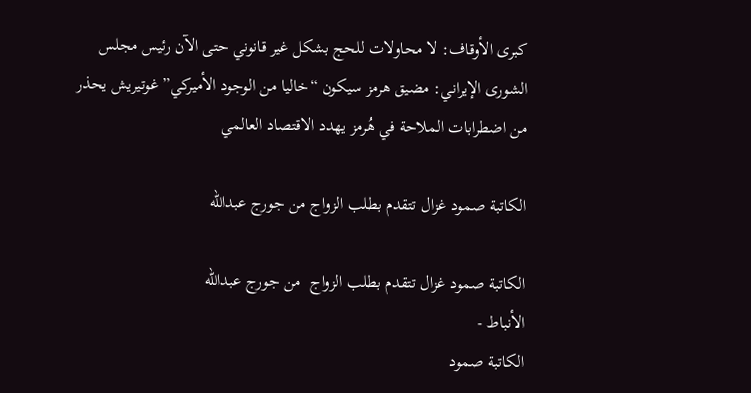كبرى الأوقاف: لا محاولات للحج بشكل غير قانوني حتى الآن رئيس مجلس الشورى الإيراني: مضيق هرمز سيكون “خاليا من الوجود الأميركي” غوتيريش يحذر من اضطرابات الملاحة في هُرمز يهدد الاقتصاد العالمي

الكاتبة صمود غزال تتقدم بطلب الزواج من جورج عبدالله

الكاتبة صمود غزال تتقدم بطلب الزواج  من جورج عبدالله
الأنباط -
الكاتبة صمود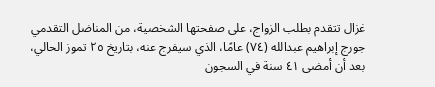غزال تتقدم بطلب الزواج، على صفحتها الشخصية، من المناضل التقدمي جورج إبراهيم عبدالله (٧٤) عامًا، الذي سيفرج عنه، بتاريخ ٢٥ تموز الحالي، بعد أن أمضى ٤١ سنة في السجون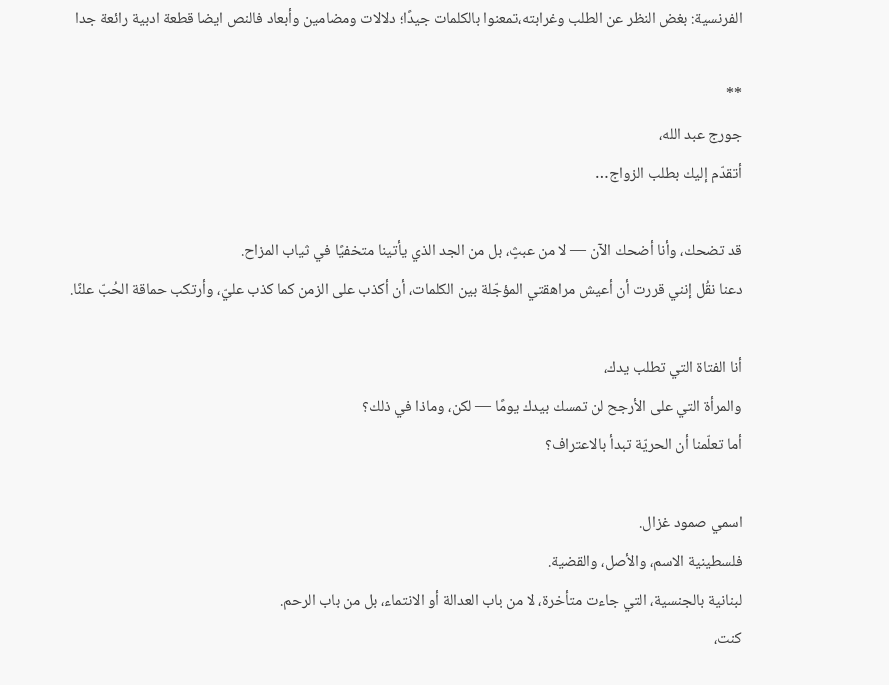الفرنسية: بغض النظر عن الطلب وغرابته،تمعنوا بالكلمات جيدًا؛ دلالات ومضامين وأبعاد فالنص ايضا قطعة ادبية رائعة جدا

**
جورج عبد الله،
أتقدّم إليك بطلب الزواج…

قد تضحك، وأنا أضحك الآن — لا من عبثٍ، بل من الجد الذي يأتينا متخفيًا في ثياب المزاح.
دعنا نقُل إنني قررت أن أعيش مراهقتي المؤجّلة بين الكلمات، أن أكذب على الزمن كما كذب عليّ، وأرتكب حماقة الحُبّ علنًا.

أنا الفتاة التي تطلب يدك،
والمرأة التي على الأرجح لن تمسك بيدك يومًا — لكن، وماذا في ذلك؟
أما تعلّمنا أن الحريّة تبدأ بالاعتراف؟

اسمي صمود غزال.
فلسطينية الاسم، والأصل، والقضية.
لبنانية بالجنسية، التي جاءت متأخرة، لا من باب العدالة أو الانتماء، بل من باب الرحم.
كنت،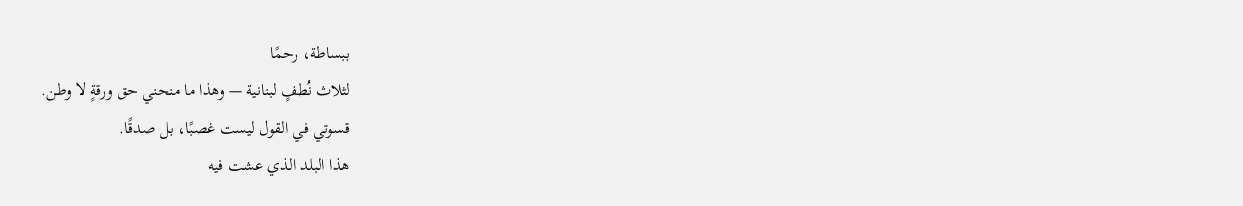ببساطة، رحمًا
لثلاث نُطفٍ لبنانية — وهذا ما منحني حق ورقةٍ لا وطن.
قسوتي في القول ليست غصبًا، بل صدقًا.
هذا البلد الذي عشت فيه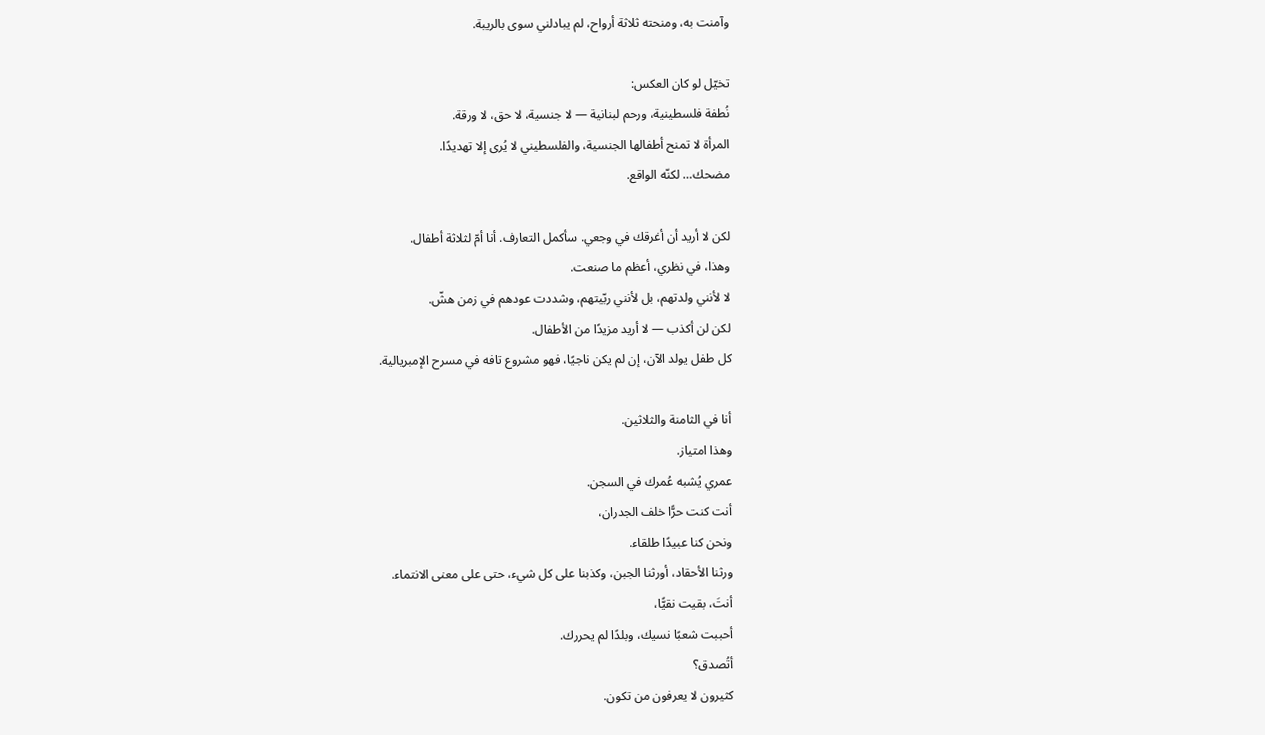وآمنت به، ومنحته ثلاثة أرواح، لم يبادلني سوى بالريبة.

تخيّل لو كان العكس:
نُطفة فلسطينية، ورحم لبنانية — لا جنسية، لا حق، لا ورقة.
المرأة لا تمنح أطفالها الجنسية، والفلسطيني لا يُرى إلا تهديدًا.
مضحك… لكنّه الواقع.

لكن لا أريد أن أغرقك في وجعي. سأكمل التعارف. أنا أمّ لثلاثة أطفال.
وهذا، في نظري، أعظم ما صنعت.
لا لأنني ولدتهم، بل لأنني ربّيتهم، وشددت عودهم في زمن هشّ.
لكن لن أكذب — لا أريد مزيدًا من الأطفال.
كل طفل يولد الآن، إن لم يكن ناجيًا، فهو مشروع تافه في مسرح الإمبريالية.

أنا في الثامنة والثلاثين.
وهذا امتياز.
عمري يُشبه عُمرك في السجن.
أنت كنت حرًّا خلف الجدران،
ونحن كنا عبيدًا طلقاء.
ورثنا الأحقاد، أورثنا الجبن، وكذبنا على كل شيء، حتى على معنى الانتماء.
أنتَ، بقيت نقيًّا،
أحببت شعبًا نسيك، وبلدًا لم يحررك.
أتُصدق؟
كثيرون لا يعرفون من تكون.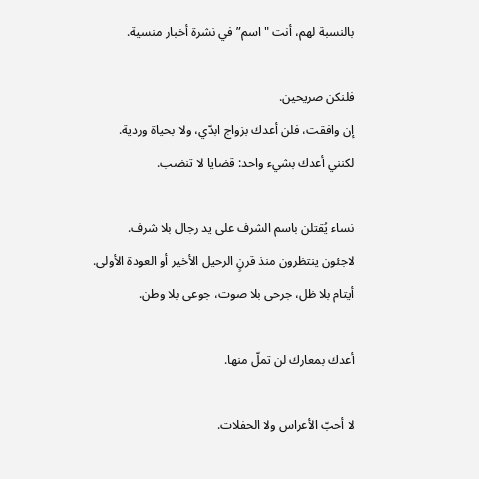بالنسبة لهم، أنت "اسم” في نشرة أخبار منسية.

فلنكن صريحين.
إن وافقت، فلن أعدك بزواج ابدّي، ولا بحياة وردية.
لكنني أعدك بشيء واحد: قضايا لا تنضب.

نساء يُقتلن باسم الشرف على يد رجال بلا شرف.
لاجئون ينتظرون منذ قرنٍ الرحيل الأخير أو العودة الأولى.
أيتام بلا ظل، جرحى بلا صوت، جوعى بلا وطن.

أعدك بمعارك لن تملّ منها.

لا أحبّ الأعراس ولا الحفلات.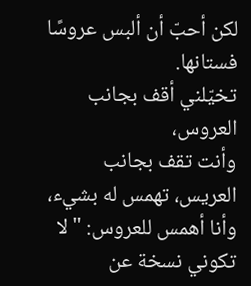لكن أحبّ أن ألبس عروسًا فستانها.
تخيّلني أقف بجانب العروس،
وأنت تقف بجانب العريس، تهمس له بشيء،
وأنا أهمس للعروس: "لا تكوني نسخة عن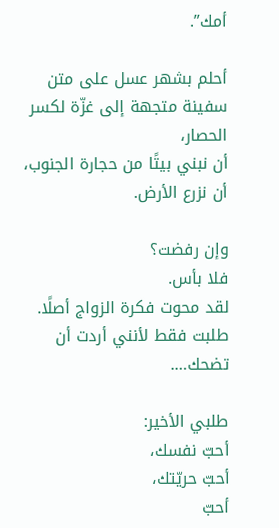أمك”.

أحلم بشهر عسل على متن سفينة متجهة إلى غزّة لكسر الحصار،
أن نبني بيتًا من حجارة الجنوب،
أن نزرع الأرض.

وإن رفضت؟
فلا بأس.
لقد محوت فكرة الزواج أصلًا.
طلبت فقط لأنني أردت أن تضحك….

طلبي الأخير:
أحبّ نفسك،
أحبّ حريّتك،
أحبّ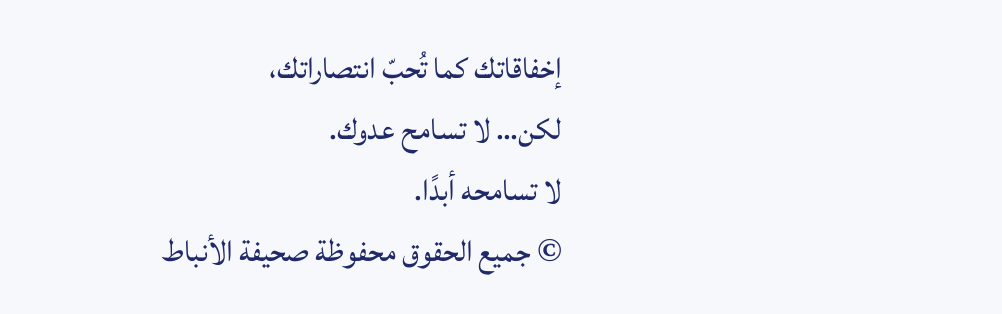إخفاقاتك كما تُحبّ انتصاراتك،
لكن… لا تسامح عدوك.
لا تسامحه أبدًا.
© جميع الحقوق محفوظة صحيفة الأنباط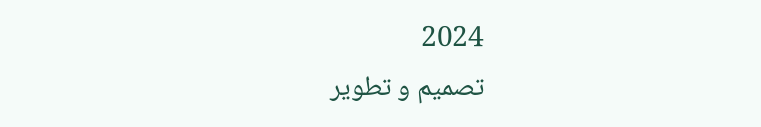2024
تصميم و تطوير